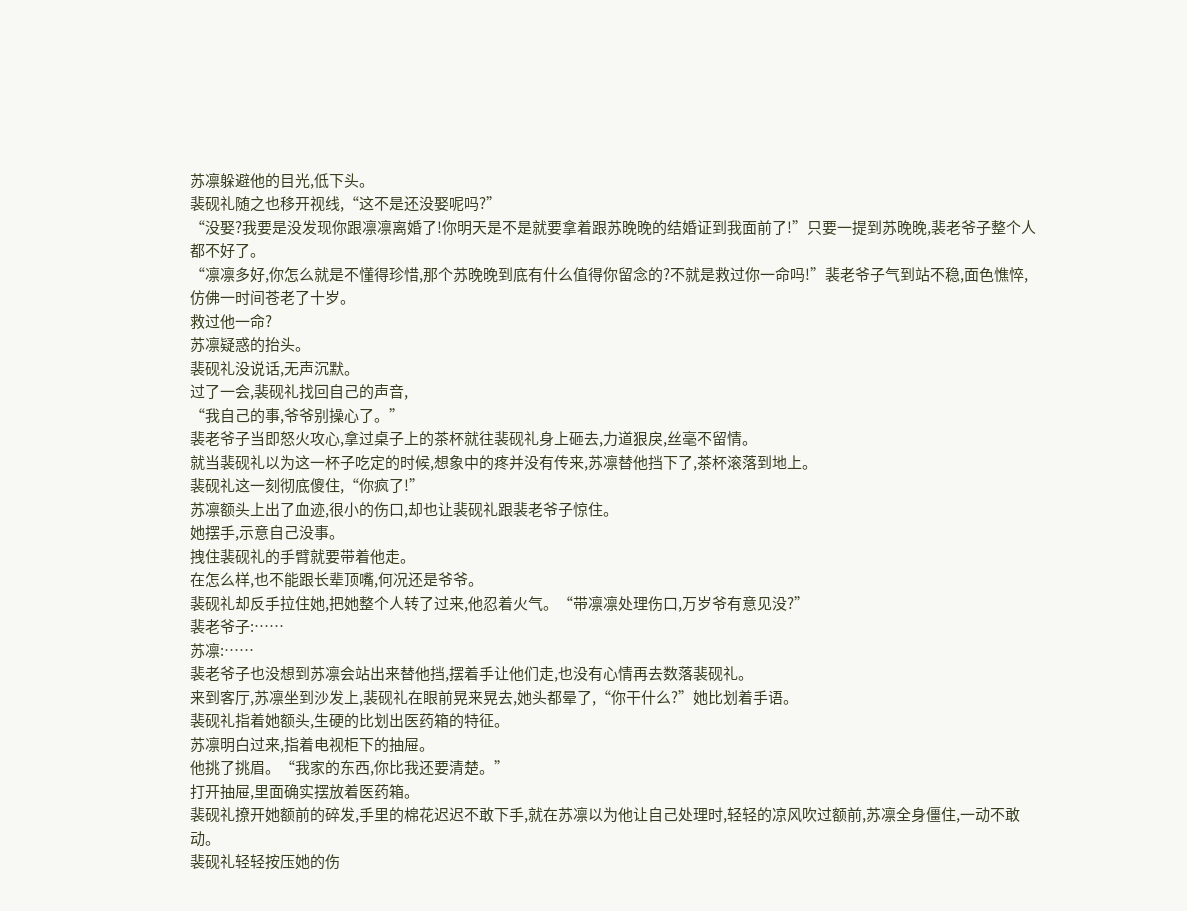苏凛躲避他的目光,低下头。
裴砚礼随之也移开视线,“这不是还没娶呢吗?”
“没娶?我要是没发现你跟凛凛离婚了!你明天是不是就要拿着跟苏晚晚的结婚证到我面前了!”只要一提到苏晚晚,裴老爷子整个人都不好了。
“凛凛多好,你怎么就是不懂得珍惜,那个苏晚晚到底有什么值得你留念的?不就是救过你一命吗!”裴老爷子气到站不稳,面色憔悴,仿佛一时间苍老了十岁。
救过他一命?
苏凛疑惑的抬头。
裴砚礼没说话,无声沉默。
过了一会,裴砚礼找回自己的声音,
“我自己的事,爷爷别操心了。”
裴老爷子当即怒火攻心,拿过桌子上的茶杯就往裴砚礼身上砸去,力道狠戾,丝毫不留情。
就当裴砚礼以为这一杯子吃定的时候,想象中的疼并没有传来,苏凛替他挡下了,茶杯滚落到地上。
裴砚礼这一刻彻底傻住,“你疯了!”
苏凛额头上出了血迹,很小的伤口,却也让裴砚礼跟裴老爷子惊住。
她摆手,示意自己没事。
拽住裴砚礼的手臂就要带着他走。
在怎么样,也不能跟长辈顶嘴,何况还是爷爷。
裴砚礼却反手拉住她,把她整个人转了过来,他忍着火气。“带凛凛处理伤口,万岁爷有意见没?”
裴老爷子:……
苏凛:……
裴老爷子也没想到苏凛会站出来替他挡,摆着手让他们走,也没有心情再去数落裴砚礼。
来到客厅,苏凛坐到沙发上,裴砚礼在眼前晃来晃去,她头都晕了,“你干什么?”她比划着手语。
裴砚礼指着她额头,生硬的比划出医药箱的特征。
苏凛明白过来,指着电视柜下的抽屉。
他挑了挑眉。“我家的东西,你比我还要清楚。”
打开抽屉,里面确实摆放着医药箱。
裴砚礼撩开她额前的碎发,手里的棉花迟迟不敢下手,就在苏凛以为他让自己处理时,轻轻的凉风吹过额前,苏凛全身僵住,一动不敢动。
裴砚礼轻轻按压她的伤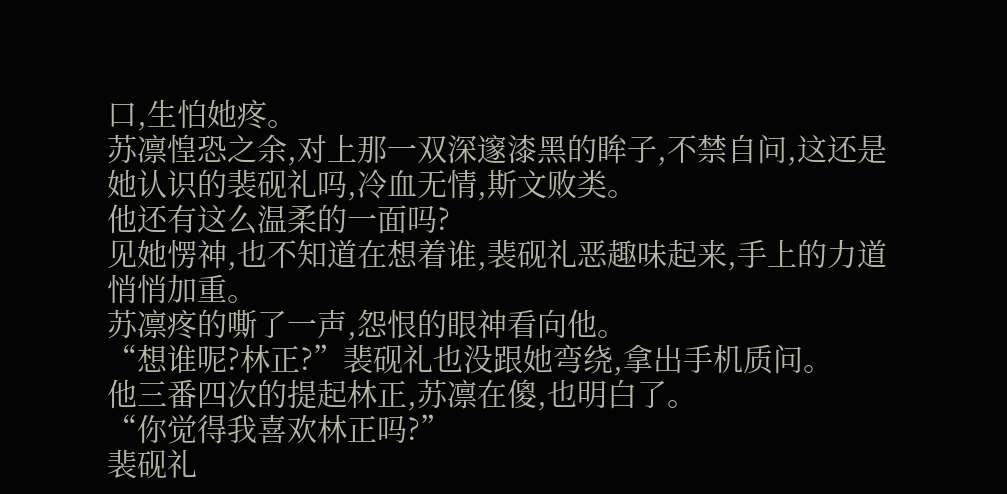口,生怕她疼。
苏凛惶恐之余,对上那一双深邃漆黑的眸子,不禁自问,这还是她认识的裴砚礼吗,冷血无情,斯文败类。
他还有这么温柔的一面吗?
见她愣神,也不知道在想着谁,裴砚礼恶趣味起来,手上的力道悄悄加重。
苏凛疼的嘶了一声,怨恨的眼神看向他。
“想谁呢?林正?”裴砚礼也没跟她弯绕,拿出手机质问。
他三番四次的提起林正,苏凛在傻,也明白了。
“你觉得我喜欢林正吗?”
裴砚礼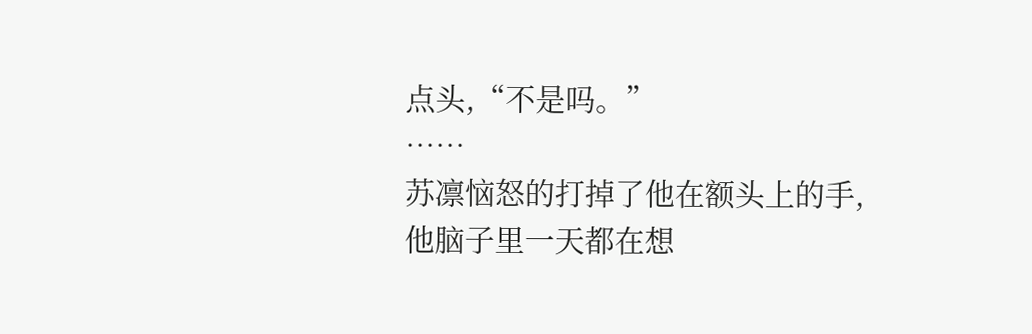点头,“不是吗。”
……
苏凛恼怒的打掉了他在额头上的手,他脑子里一天都在想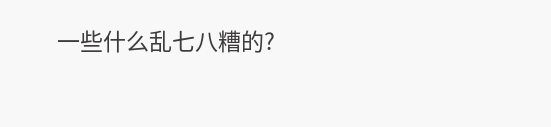一些什么乱七八糟的?